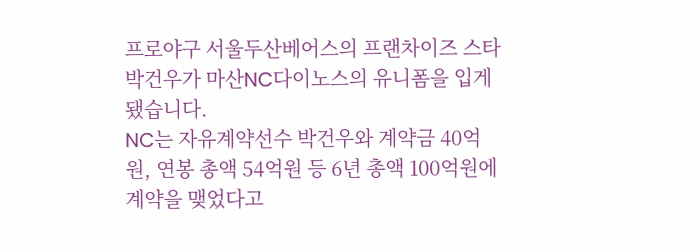프로야구 서울두산베어스의 프랜차이즈 스타 박건우가 마산NC다이노스의 유니폼을 입게 됐습니다.
NC는 자유계약선수 박건우와 계약금 40억원, 연봉 총액 54억원 등 6년 총액 100억원에 계약을 맺었다고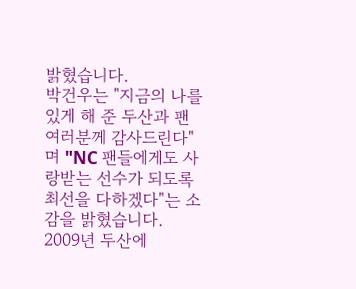밝혔습니다.
박건우는 "지금의 나를 있게 해 준 두산과 팬 여러분께 감사드린다"며 "NC 팬들에게도 사랑받는 선수가 되도록 최선을 다하겠다"는 소감을 밝혔습니다.
2009년 두산에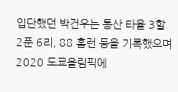입단했던 박건우는 통산 타율 3할 2푼 6리, 88 홈런 등을 기록했으며 2020 도쿄올림픽에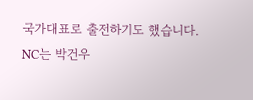국가대표로 출전하기도 했습니다.
NC는 박건우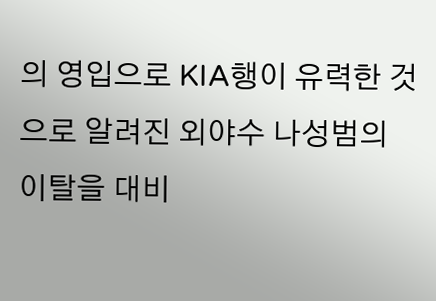의 영입으로 KIA행이 유력한 것으로 알려진 외야수 나성범의 이탈을 대비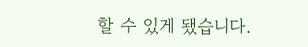할 수 있게 됐습니다.